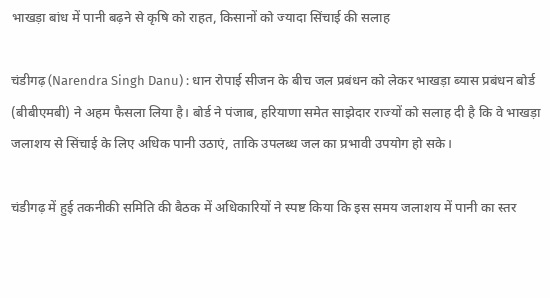भाखड़ा बांध में पानी बढ़ने से कृषि को राहत, किसानों को ज्यादा सिंचाई की सलाह

चंडीगढ़ (Narendra Singh Danu) : धान रोपाई सीजन के बीच जल प्रबंधन को लेकर भाखड़ा ब्यास प्रबंधन बोर्ड (बीबीएमबी) ने अहम फैसला लिया है। बोर्ड ने पंजाब, हरियाणा समेत साझेदार राज्यों को सलाह दी है कि वे भाखड़ा जलाशय से सिंचाई के लिए अधिक पानी उठाएं, ताकि उपलब्ध जल का प्रभावी उपयोग हो सके।

चंडीगढ़ में हुई तकनीकी समिति की बैठक में अधिकारियों ने स्पष्ट किया कि इस समय जलाशय में पानी का स्तर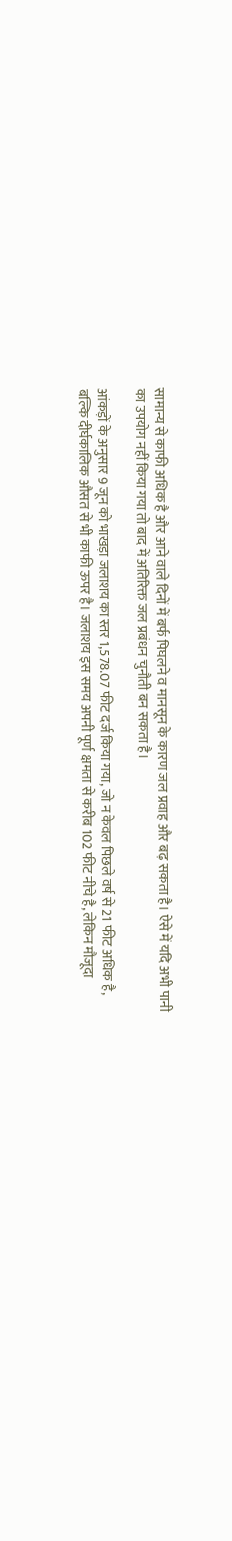सामान्य से काफी अधिक है और आने वाले दिनों में बर्फ पिघलने व मानसून के कारण जल प्रवाह और बढ़ सकता है। ऐसे में यदि अभी पानी का उपयोग नहीं किया गया तो बाद में अतिरिक्त जल प्रबंधन चुनौती बन सकता है।

आंकड़ों के अनुसार 9 जून को भाखड़ा जलाशय का स्तर 1,578.07 फीट दर्ज किया गया, जो न केवल पिछले वर्ष से 21 फीट अधिक है, बल्कि दीर्घकालिक औसत से भी काफी ऊपर है। जलाशय इस समय अपनी पूर्ण क्षमता से करीब 102 फीट नीचे है, लेकिन मौजूदा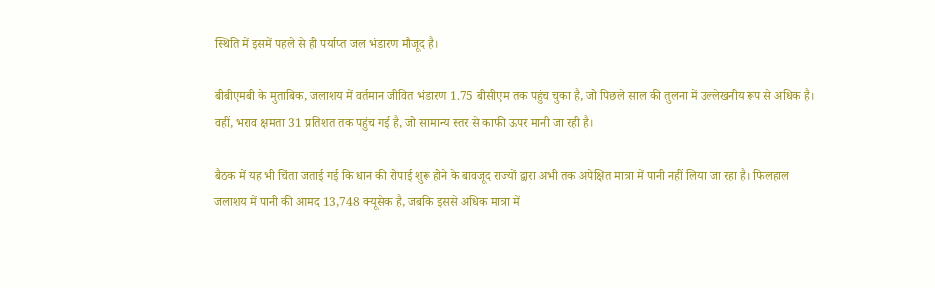स्थिति में इसमें पहले से ही पर्याप्त जल भंडारण मौजूद है।

बीबीएमबी के मुताबिक, जलाशय में वर्तमान जीवित भंडारण 1.75 बीसीएम तक पहुंच चुका है, जो पिछले साल की तुलना में उल्लेखनीय रूप से अधिक है। वहीं, भराव क्षमता 31 प्रतिशत तक पहुंच गई है, जो सामान्य स्तर से काफी ऊपर मानी जा रही है।

बैठक में यह भी चिंता जताई गई कि धान की रोपाई शुरू होने के बावजूद राज्यों द्वारा अभी तक अपेक्षित मात्रा में पानी नहीं लिया जा रहा है। फिलहाल जलाशय में पानी की आमद 13,748 क्यूसेक है, जबकि इससे अधिक मात्रा में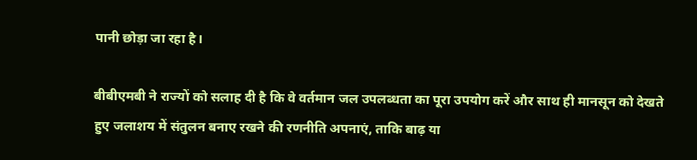पानी छोड़ा जा रहा है।

बीबीएमबी ने राज्यों को सलाह दी है कि वे वर्तमान जल उपलब्धता का पूरा उपयोग करें और साथ ही मानसून को देखते हुए जलाशय में संतुलन बनाए रखने की रणनीति अपनाएं, ताकि बाढ़ या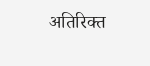अतिरिक्त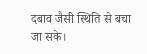दबाव जैसी स्थिति से बचा जा सके।